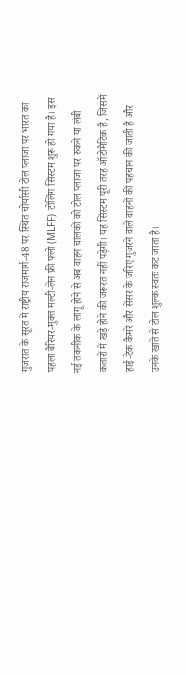गुजरात के सूरत में राष्ट्रीय राजमार्ग-48 पर स्थित चोर्यासी टोल प्लाजा पर भारत का पहला बैरियर-मुक्त मल्टी-लेन फ्री फ्लो (MLFF) टोलिंग सिस्टम शुरू हो गया है। इस नई तकनीक के लागू होने से अब वाहन चालकों को टोल प्लाजा पर रुकने या लंबी कतारों में खड़े होने की जरूरत नहीं पड़ेगी। यह सिस्टम पूरी तरह ऑटोमैटिक है, जिसमें हाई-टेक कैमरे और सेंसर के जरिए गुजरने वाले वाहनों की पहचान की जाती है और उनके खाते से टोल शुल्क स्वतः कट जाता है।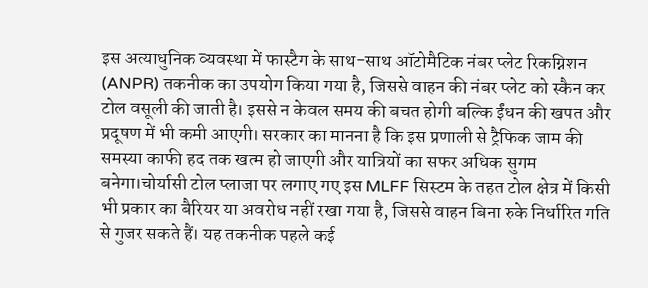इस अत्याधुनिक व्यवस्था में फास्टैग के साथ-साथ ऑटोमैटिक नंबर प्लेट रिकग्निशन (ANPR) तकनीक का उपयोग किया गया है, जिससे वाहन की नंबर प्लेट को स्कैन कर टोल वसूली की जाती है। इससे न केवल समय की बचत होगी बल्कि ईंधन की खपत और प्रदूषण में भी कमी आएगी। सरकार का मानना है कि इस प्रणाली से ट्रैफिक जाम की समस्या काफी हद तक खत्म हो जाएगी और यात्रियों का सफर अधिक सुगम बनेगा।चोर्यासी टोल प्लाजा पर लगाए गए इस MLFF सिस्टम के तहत टोल क्षेत्र में किसी भी प्रकार का बैरियर या अवरोध नहीं रखा गया है, जिससे वाहन बिना रुके निर्धारित गति से गुजर सकते हैं। यह तकनीक पहले कई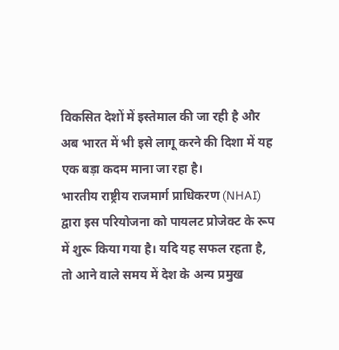विकसित देशों में इस्तेमाल की जा रही है और अब भारत में भी इसे लागू करने की दिशा में यह एक बड़ा कदम माना जा रहा है।
भारतीय राष्ट्रीय राजमार्ग प्राधिकरण (NHAI) द्वारा इस परियोजना को पायलट प्रोजेक्ट के रूप में शुरू किया गया है। यदि यह सफल रहता है, तो आने वाले समय में देश के अन्य प्रमुख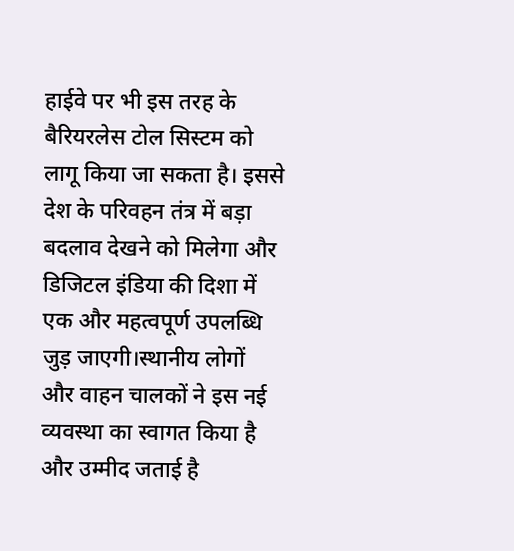हाईवे पर भी इस तरह के बैरियरलेस टोल सिस्टम को लागू किया जा सकता है। इससे देश के परिवहन तंत्र में बड़ा बदलाव देखने को मिलेगा और डिजिटल इंडिया की दिशा में एक और महत्वपूर्ण उपलब्धि जुड़ जाएगी।स्थानीय लोगों और वाहन चालकों ने इस नई व्यवस्था का स्वागत किया है और उम्मीद जताई है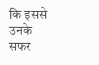कि इससे उनके सफर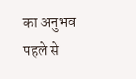का अनुभव पहले से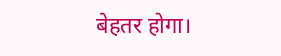बेहतर होगा।